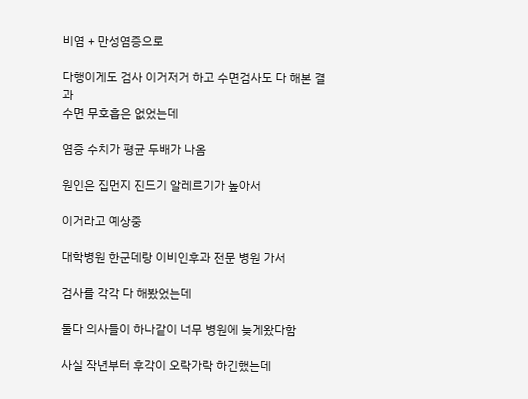비염 + 만성염증으로

다행이게도 검사 이거저거 하고 수면검사도 다 해본 결과
수면 무호흡은 없었는데

염증 수치가 평균 두배가 나옴

원인은 집먼지 진드기 알레르기가 높아서

이거라고 예상중

대학병원 한군데랑 이비인후과 전문 병원 가서

검사를 각각 다 해봤었는데

둘다 의사들이 하나같이 너무 병원에 늦게왔다함

사실 작년부터 후각이 오락가락 하긴했는데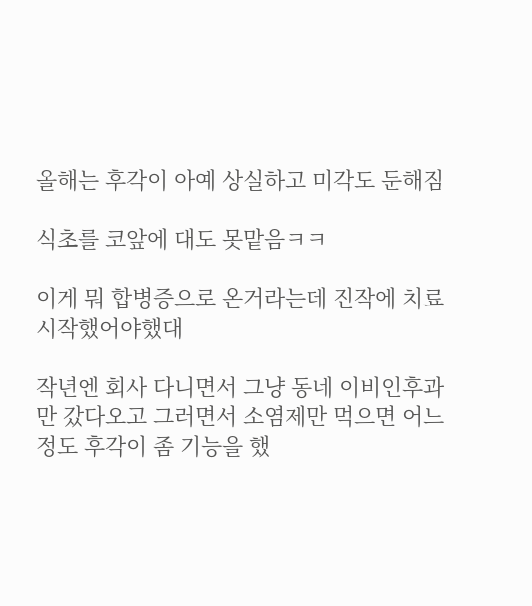올해는 후각이 아예 상실하고 미각도 둔해짐

식초를 코앞에 대도 못맡음ㅋㅋ

이게 뭐 합병증으로 온거라는데 진작에 치료 시작했어야했대

작년엔 회사 다니면서 그냥 동네 이비인후과만 갔다오고 그러면서 소염제만 먹으면 어느정도 후각이 좀 기능을 했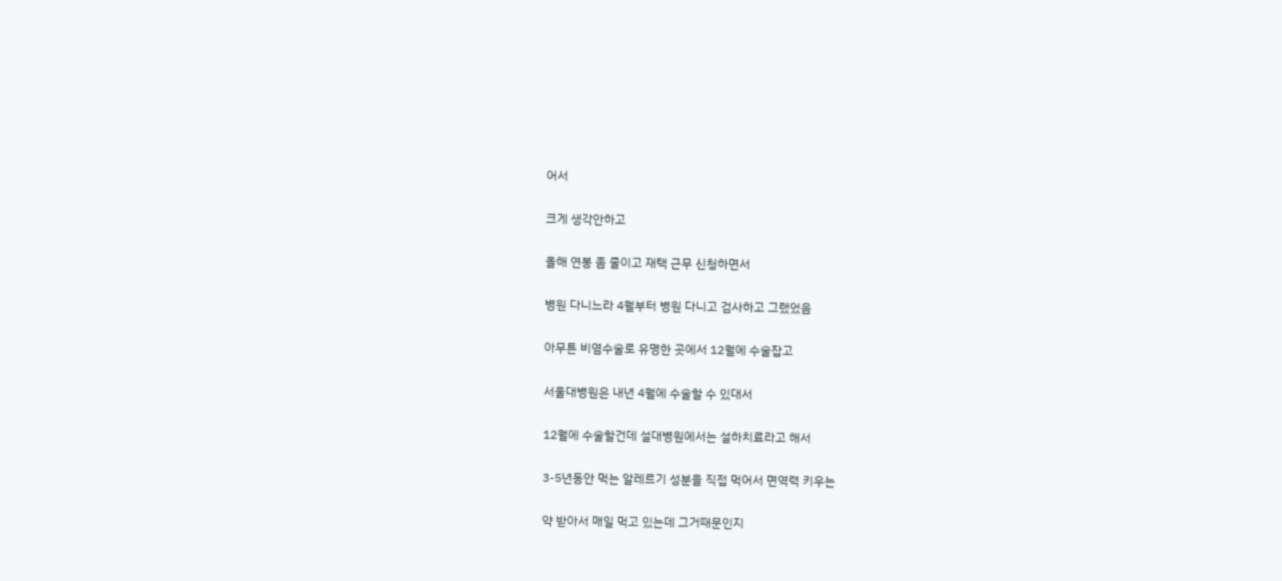어서

크게 생각안하고

올해 연봉 좀 줄이고 재택 근무 신청하면서

병원 다니느라 4월부터 병원 다니고 검사하고 그랬었음

아무튼 비염수술로 유명한 곳에서 12월에 수술잡고

서울대병원은 내년 4월에 수술할 수 있대서

12월에 수술할건데 설대병원에서는 설하치료라고 해서

3-5년동안 먹는 알레르기 성분을 직접 먹어서 면역력 키우는

약 받아서 매일 먹고 있는데 그거때문인지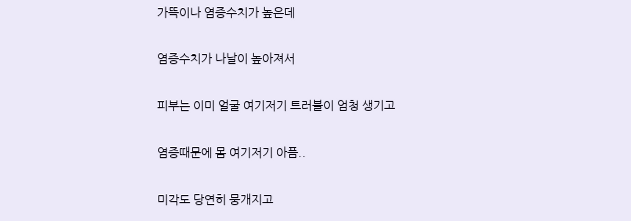가뜩이나 염증수치가 높은데

염증수치가 나날이 높아져서

피부는 이미 얼굴 여기저기 트러블이 엄청 생기고

염증때문에 몸 여기저기 아픔..

미각도 당연히 뭉개지고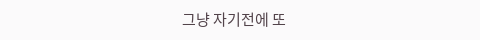그냥 자기전에 또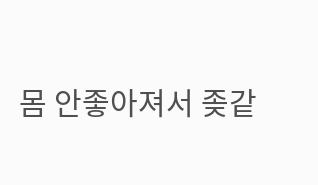몸 안좋아져서 좆같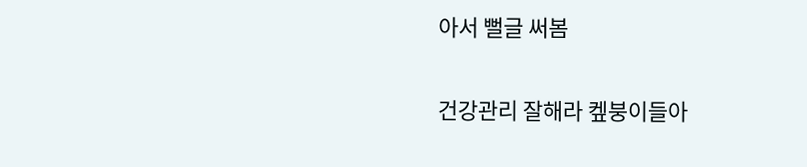아서 뻘글 써봄

건강관리 잘해라 켚붕이들아